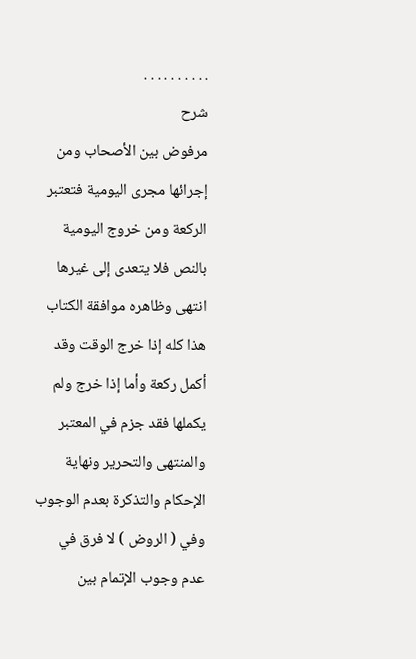. . . . . . . . . .
شرح
مرفوض بين الأصحاب ومن إجرائها مجرى اليومية فتعتبر الركعة ومن خروج اليومية بالنص فلا يتعدى إلى غيرها انتهى وظاهره موافقة الكتاب هذا كله إذا خرج الوقت وقد أكمل ركعة وأما إذا خرج ولم يكملها فقد جزم في المعتبر والمنتهى والتحرير ونهاية الإحكام والتذكرة بعدم الوجوب وفي ( الروض ) لا فرق في عدم وجوب الإتمام بين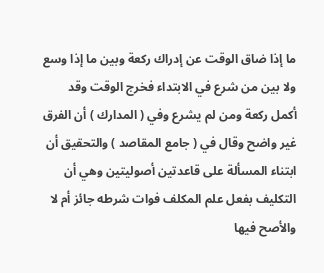ما إذا ضاق الوقت عن إدراك ركعة وبين ما إذا وسع ولا بين من شرع في الابتداء فخرج الوقت وقد أكمل ركعة ومن لم يشرع وفي ( المدارك ) أن الفرق غير واضح وقال في ( جامع المقاصد ) والتحقيق أن ابتناء المسألة على قاعدتين أصوليتين وهي أن التكليف بفعل علم المكلف فوات شرطه جائز أم لا والأصح فيها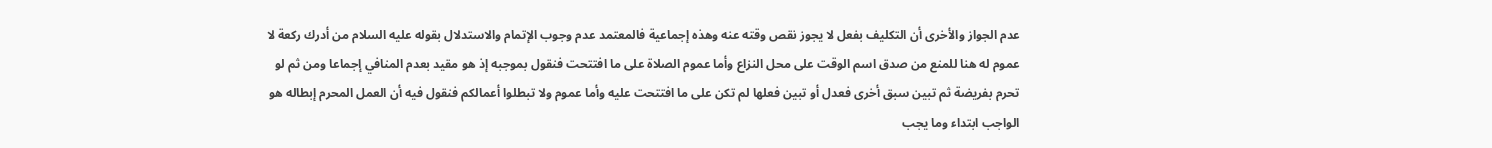عدم الجواز والأخرى أن التكليف بفعل لا يجوز نقص وقته عنه وهذه إجماعية فالمعتمد عدم وجوب الإتمام والاستدلال بقوله عليه السلام من أدرك ركعة لا عموم له هنا للمنع من صدق اسم الوقت على محل النزاع وأما عموم الصلاة على ما افتتحت فنقول بموجبه إذ هو مقيد بعدم المنافي إجماعا ومن ثم لو تحرم بفريضة ثم تبين سبق أخرى فعدل أو تبين فعلها لم تكن على ما افتتحت عليه وأما عموم ولا تبطلوا أعمالكم فنقول فيه أن العمل المحرم إبطاله هو الواجب ابتداء وما يجب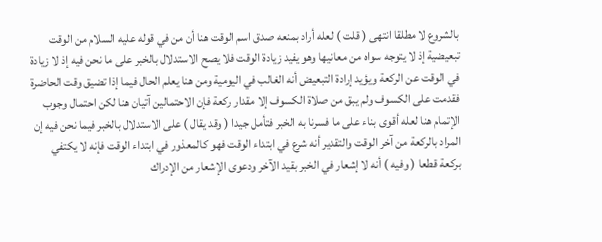بالشروع لا مطلقا انتهى ( قلت ) لعله أراد بمنعه صدق اسم الوقت هنا أن من في قوله عليه السلام من الوقت تبعيضية إذ لا يتوجه سواه من معانيها وهو يفيد زيادة الوقت فلا يصح الاستدلال بالخبر على ما نحن فيه إذ لا زيادة في الوقت عن الركعة ويؤيد إرادة التبعيض أنه الغالب في اليومية ومن هنا يعلم الحال فيما إذا تضيق وقت الحاضرة فقدمت على الكسوف ولم يبق من صلاة الكسوف إلا مقدار ركعة فإن الاحتمالين آتيان هنا لكن احتمال وجوب الإتمام هنا لعله أقوى بناء على ما فسرنا به الخبر فتأمل جيدا ( وقد يقال ) على الاستدلال بالخبر فيما نحن فيه إن المراد بالركعة من آخر الوقت والتقدير أنه شرع في ابتداء الوقت فهو كالمعذور في ابتداء الوقت فإنه لا يكتفي بركعة قطعا ( وفيه ) أنه لا إشعار في الخبر بقيد الآخر ودعوى الإشعار من الإدراك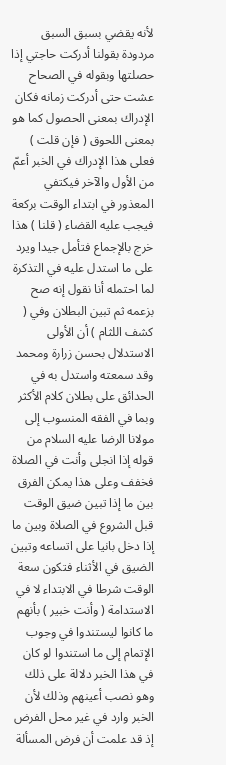لأنه يقضي بسبق السبق مردودة بقولنا أدركت حاجتي إذا حصلتها وبقوله في الصحاح عشت حتى أدركت زمانه فكان الإدراك بمعنى الحصول كما هو بمعنى اللحوق ( فإن قلت ) فعلى هذا الإدراك في الخبر أعمّ من الأول والآخر فيكتفي المعذور في ابتداء الوقت بركعة فيجب عليه القضاء ( قلنا ) هذا خرج بالإجماع فتأمل جيدا ويرد على ما استدل عليه في التذكرة لما احتمله أنا نقول إنه صح بزعمه ثم تبين البطلان وفي ( كشف اللثام ) أن الأولى الاستدلال بحسن زرارة ومحمد وقد سمعته واستدل به في الحدائق على بطلان كلام الأكثر وبما في الفقه المنسوب إلى مولانا الرضا عليه السلام من قوله إذا انجلى وأنت في الصلاة فخفف وعلى هذا يمكن الفرق بين ما إذا تبين ضيق الوقت قبل الشروع في الصلاة وبين ما إذا دخل بانيا على اتساعه وتبين الضيق في الأثناء فتكون سعة الوقت شرطا في الابتداء لا في الاستدامة ( وأنت خبير ) بأنهم ما كانوا ليستندوا في وجوب الإتمام إلى ما استندوا لو كان في هذا الخبر دلالة على ذلك وهو نصب أعينهم وذلك لأن الخبر وارد في غير محل الفرض إذ قد علمت أن فرض المسألة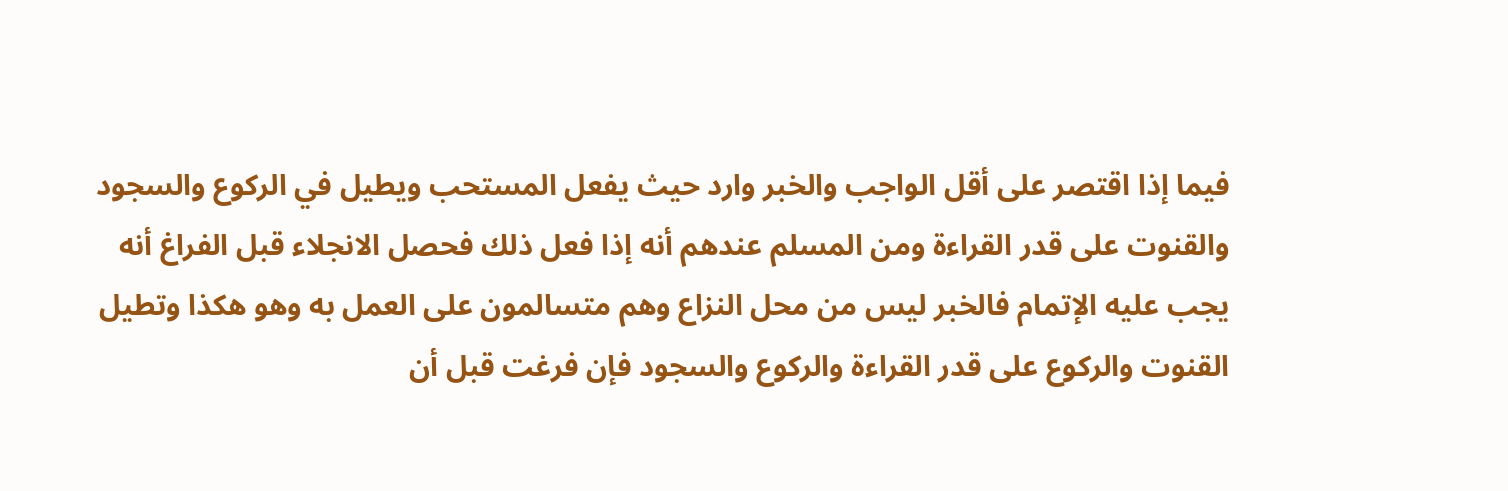فيما إذا اقتصر على أقل الواجب والخبر وارد حيث يفعل المستحب ويطيل في الركوع والسجود والقنوت على قدر القراءة ومن المسلم عندهم أنه إذا فعل ذلك فحصل الانجلاء قبل الفراغ أنه يجب عليه الإتمام فالخبر ليس من محل النزاع وهم متسالمون على العمل به وهو هكذا وتطيل القنوت والركوع على قدر القراءة والركوع والسجود فإن فرغت قبل أن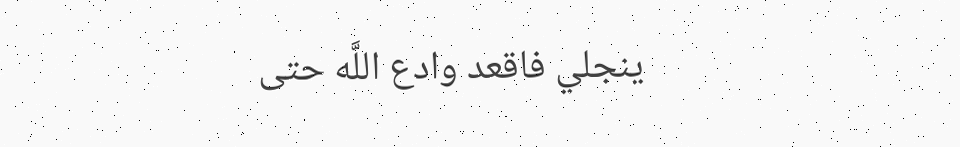ينجلي فاقعد وادع اللَّه حتى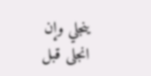ينجلي وإن انجلى قبل